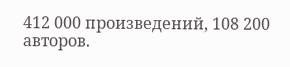412 000 произведений, 108 200 авторов.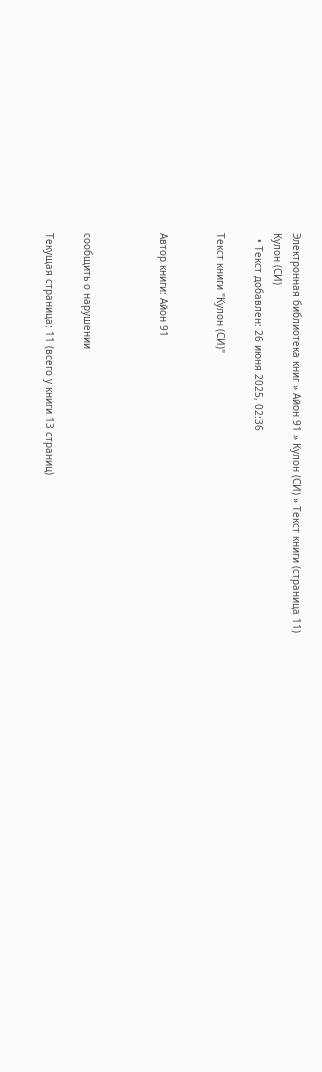Электронная библиотека книг » Айон 91 » Кулон (СИ) » Текст книги (страница 11)
Кулон (СИ)
  • Текст добавлен: 26 июня 2025, 02:36

Текст книги "Кулон (СИ)"


Автор книги: Айон 91



сообщить о нарушении

Текущая страница: 11 (всего у книги 13 страниц)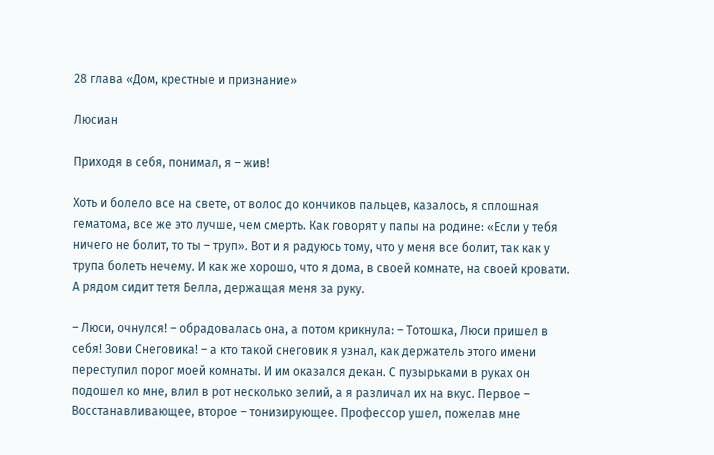28 глава «Дом, крестные и признание»

Люсиан

Приходя в себя, понимал, я – жив!

Хоть и болело все на свете, от волос до кончиков пальцев, казалось, я сплошная гематома, все же это лучше, чем смерть. Как говорят у папы на родине: «Если у тебя ничего не болит, то ты – труп». Вот и я радуюсь тому, что у меня все болит, так как у трупа болеть нечему. И как же хорошо, что я дома, в своей комнате, на своей кровати. А рядом сидит тетя Белла, держащая меня за руку.

– Люси, очнулся! – обрадовалась она, а потом крикнула: – Тотошка, Люси пришел в себя! Зови Снеговика! – а кто такой снеговик я узнал, как держатель этого имени переступил порог моей комнаты. И им оказался декан. С пузырьками в руках он подошел ко мне, влил в рот несколько зелий, а я различал их на вкус. Первое – Восстанавливающее, второе – тонизирующее. Профессор ушел, пожелав мне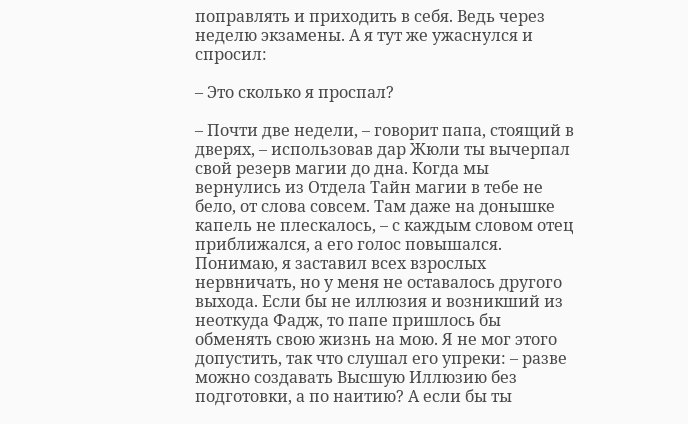поправлять и приходить в себя. Ведь через неделю экзамены. А я тут же ужаснулся и спросил:

– Это сколько я проспал?

– Почти две недели, – говорит папа, стоящий в дверях, – использовав дар Жюли ты вычерпал свой резерв магии до дна. Когда мы вернулись из Отдела Тайн магии в тебе не бело, от слова совсем. Там даже на донышке капель не плескалось, – с каждым словом отец приближался, а его голос повышался. Понимаю, я заставил всех взрослых нервничать, но у меня не оставалось другого выхода. Если бы не иллюзия и возникший из неоткуда Фадж, то папе пришлось бы обменять свою жизнь на мою. Я не мог этого допустить, так что слушал его упреки: – разве можно создавать Высшую Иллюзию без подготовки, а по наитию? А если бы ты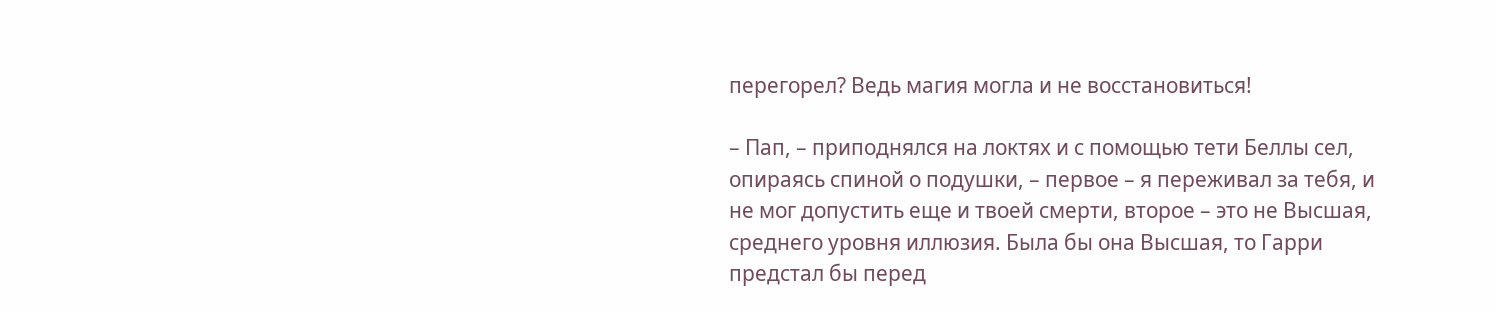перегорел? Ведь магия могла и не восстановиться!

– Пап, – приподнялся на локтях и с помощью тети Беллы сел, опираясь спиной о подушки, – первое – я переживал за тебя, и не мог допустить еще и твоей смерти, второе – это не Высшая, среднего уровня иллюзия. Была бы она Высшая, то Гарри предстал бы перед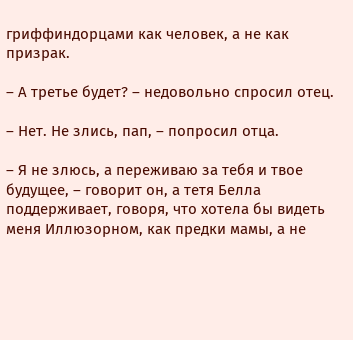гриффиндорцами как человек, а не как призрак.

– А третье будет? – недовольно спросил отец.

– Нет. Не злись, пап, – попросил отца.

– Я не злюсь, а переживаю за тебя и твое будущее, – говорит он, а тетя Белла поддерживает, говоря, что хотела бы видеть меня Иллюзорном, как предки мамы, а не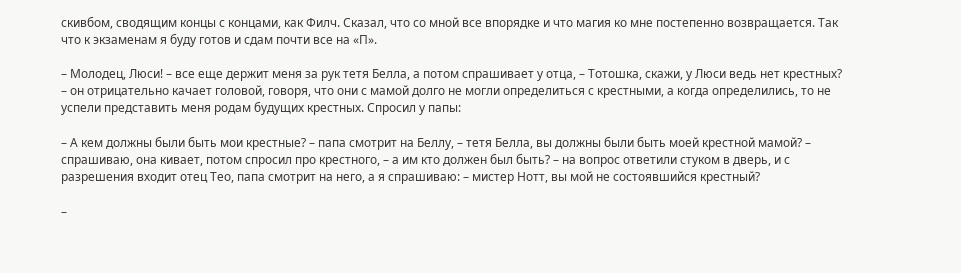скивбом, сводящим концы с концами, как Филч. Сказал, что со мной все впорядке и что магия ко мне постепенно возвращается. Так что к экзаменам я буду готов и сдам почти все на «П».

– Молодец, Люси! – все еще держит меня за рук тетя Белла, а потом спрашивает у отца, – Тотошка, скажи, у Люси ведь нет крестных? – он отрицательно качает головой, говоря, что они с мамой долго не могли определиться с крестными, а когда определились, то не успели представить меня родам будущих крестных. Спросил у папы:

– А кем должны были быть мои крестные? – папа смотрит на Беллу, – тетя Белла, вы должны были быть моей крестной мамой? – спрашиваю, она кивает, потом спросил про крестного, – а им кто должен был быть? – на вопрос ответили стуком в дверь, и с разрешения входит отец Тео, папа смотрит на него, а я спрашиваю: – мистер Нотт, вы мой не состоявшийся крестный?

–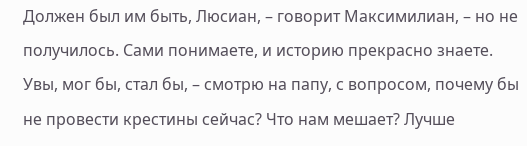Должен был им быть, Люсиан, – говорит Максимилиан, – но не получилось. Сами понимаете, и историю прекрасно знаете. Увы, мог бы, стал бы, – смотрю на папу, с вопросом, почему бы не провести крестины сейчас? Что нам мешает? Лучше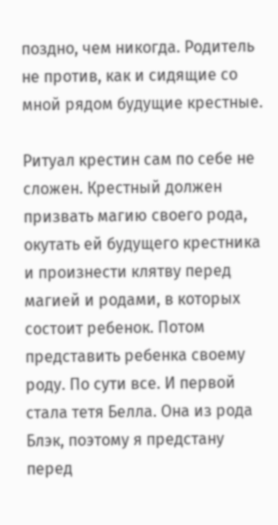поздно, чем никогда. Родитель не против, как и сидящие со мной рядом будущие крестные.

Ритуал крестин сам по себе не сложен. Крестный должен призвать магию своего рода, окутать ей будущего крестника и произнести клятву перед магией и родами, в которых состоит ребенок. Потом представить ребенка своему роду. По сути все. И первой стала тетя Белла. Она из рода Блэк, поэтому я предстану перед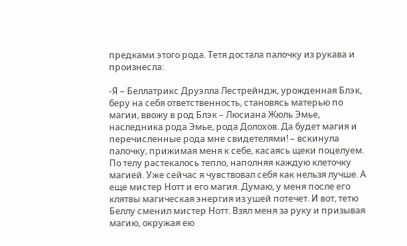предками этого рода. Тетя достала палочку из рукава и произнесла:

-Я – Беллатрикс Друэлла Лестрейндж, урожденная Блэк, беру на себя ответственность, становясь матерью по магии, ввожу в род Блэк – Люсиана Жюль Эмье, наследника рода Эмье, рода Долохов. Да будет магия и перечисленные рода мне свидетелями! – вскинула палочку, прижимая меня к себе, касаясь щеки поцелуем. По телу растекалось тепло, наполняя каждую клеточку магией. Уже сейчас я чувствовал себя как нельзя лучше. А еще мистер Нотт и его магия. Думаю, у меня после его клятвы магическая энергия из ушей потечет. И вот, тетю Беллу сменил мистер Нотт. Взял меня за руку и призывая магию, окружая ею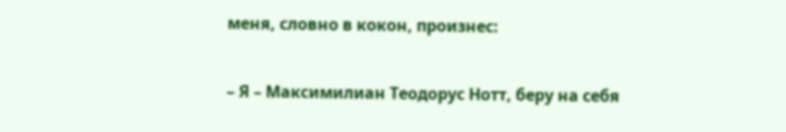меня, словно в кокон, произнес:

– Я – Максимилиан Теодорус Нотт, беру на себя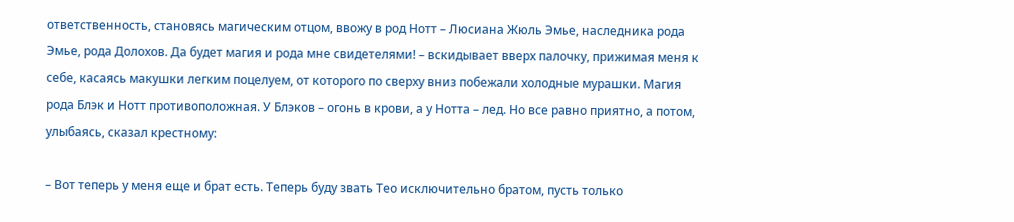ответственность, становясь магическим отцом, ввожу в род Нотт – Люсиана Жюль Эмье, наследника рода Эмье, рода Долохов. Да будет магия и рода мне свидетелями! – вскидывает вверх палочку, прижимая меня к себе, касаясь макушки легким поцелуем, от которого по сверху вниз побежали холодные мурашки. Магия рода Блэк и Нотт противоположная. У Блэков – огонь в крови, а у Нотта – лед. Но все равно приятно, а потом, улыбаясь, сказал крестному:

– Вот теперь у меня еще и брат есть. Теперь буду звать Тео исключительно братом, пусть только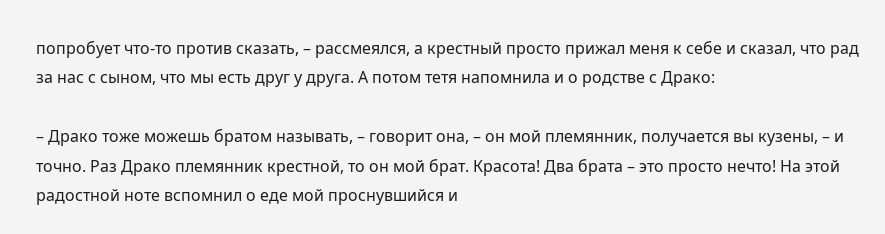попробует что-то против сказать, – рассмеялся, а крестный просто прижал меня к себе и сказал, что рад за нас с сыном, что мы есть друг у друга. А потом тетя напомнила и о родстве с Драко:

– Драко тоже можешь братом называть, – говорит она, – он мой племянник, получается вы кузены, – и точно. Раз Драко племянник крестной, то он мой брат. Красота! Два брата – это просто нечто! На этой радостной ноте вспомнил о еде мой проснувшийся и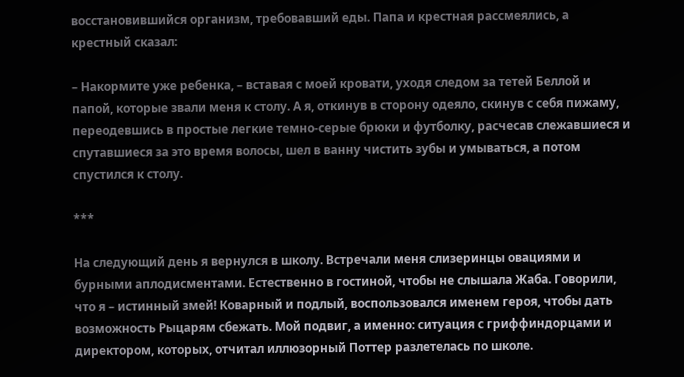восстановившийся организм, требовавший еды. Папа и крестная рассмеялись, а крестный сказал:

– Накормите уже ребенка, – вставая с моей кровати, уходя следом за тетей Беллой и папой, которые звали меня к столу. А я, откинув в сторону одеяло, скинув с себя пижаму, переодевшись в простые легкие темно-серые брюки и футболку, расчесав слежавшиеся и спутавшиеся за это время волосы, шел в ванну чистить зубы и умываться, а потом спустился к столу.

***

На следующий день я вернулся в школу. Встречали меня слизеринцы овациями и бурными аплодисментами. Естественно в гостиной, чтобы не слышала Жаба. Говорили, что я – истинный змей! Коварный и подлый, воспользовался именем героя, чтобы дать возможность Рыцарям сбежать. Мой подвиг, а именно: ситуация с гриффиндорцами и директором, которых, отчитал иллюзорный Поттер разлетелась по школе.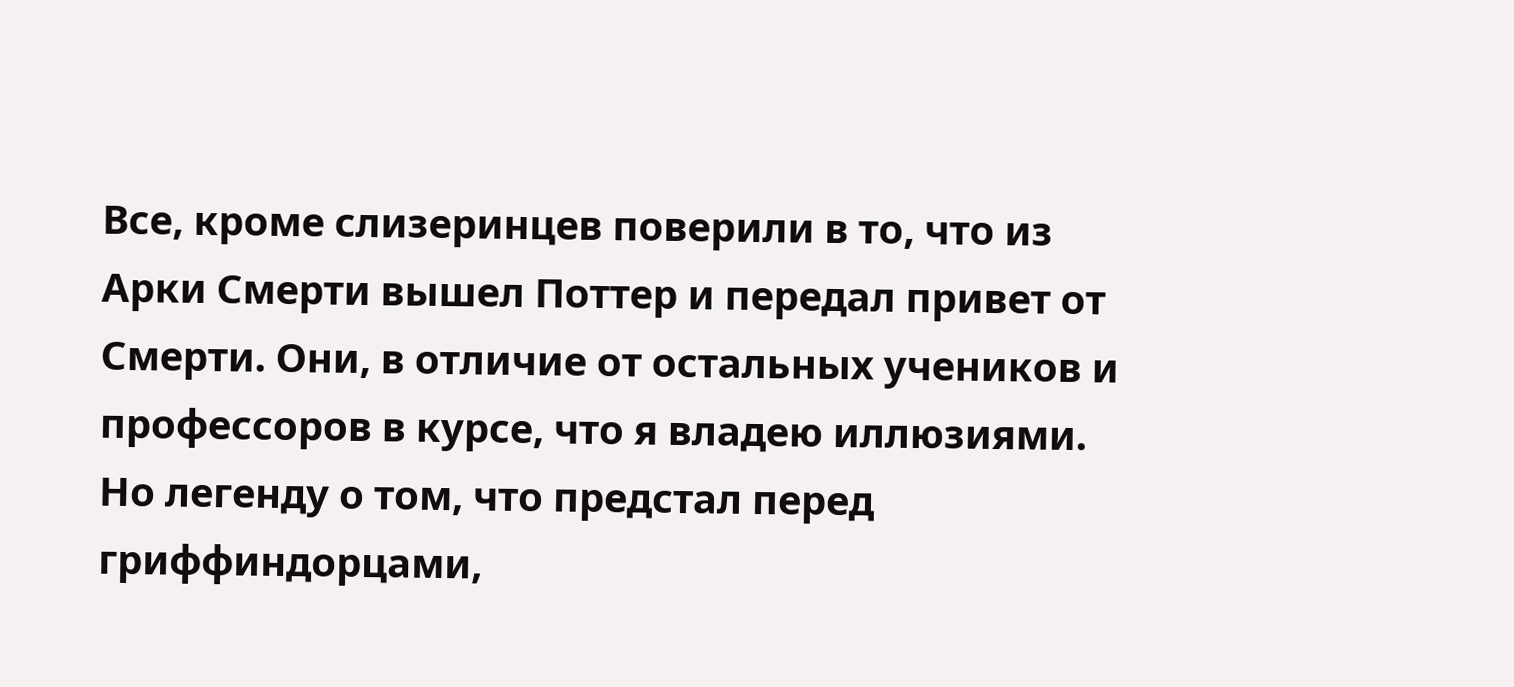Все, кроме слизеринцев поверили в то, что из Арки Смерти вышел Поттер и передал привет от Смерти. Они, в отличие от остальных учеников и профессоров в курсе, что я владею иллюзиями. Но легенду о том, что предстал перед гриффиндорцами,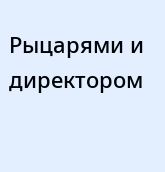Рыцарями и директором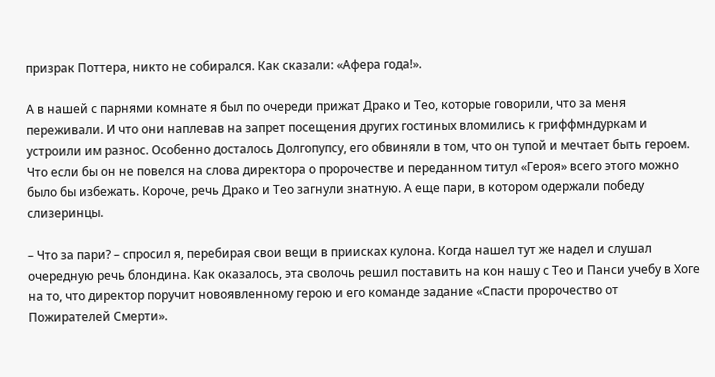призрак Поттера, никто не собирался. Как сказали: «Афера года!».

А в нашей с парнями комнате я был по очереди прижат Драко и Тео, которые говорили, что за меня переживали. И что они наплевав на запрет посещения других гостиных вломились к гриффмндуркам и устроили им разнос. Особенно досталось Долгопупсу, его обвиняли в том, что он тупой и мечтает быть героем. Что если бы он не повелся на слова директора о пророчестве и переданном титул «Героя» всего этого можно было бы избежать. Короче, речь Драко и Тео загнули знатную. А еще пари, в котором одержали победу слизеринцы.

– Что за пари? – спросил я, перебирая свои вещи в приисках кулона. Когда нашел тут же надел и слушал очередную речь блондина. Как оказалось, эта сволочь решил поставить на кон нашу с Тео и Панси учебу в Хоге на то, что директор поручит новоявленному герою и его команде задание «Спасти пророчество от Пожирателей Смерти».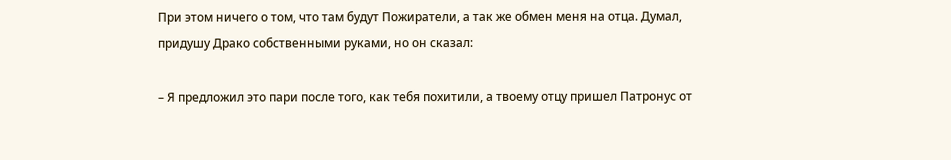При этом ничего о том, что там будут Пожиратели, а так же обмен меня на отца. Думал, придушу Драко собственными руками, но он сказал:

– Я предложил это пари после того, как тебя похитили, а твоему отцу пришел Патронус от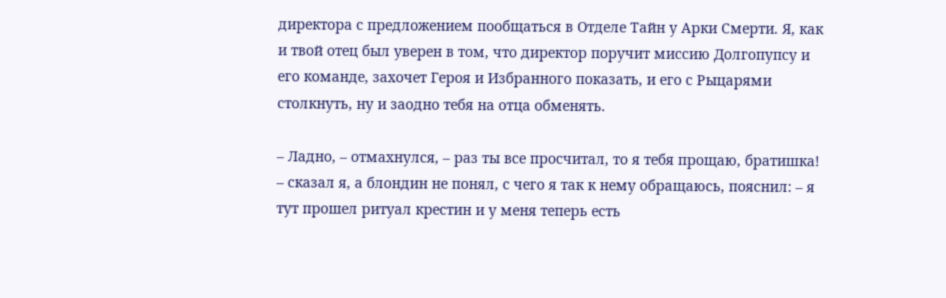директора с предложением пообщаться в Отделе Тайн у Арки Смерти. Я, как и твой отец был уверен в том, что директор поручит миссию Долгопупсу и его команде, захочет Героя и Избранного показать, и его с Рыцарями столкнуть, ну и заодно тебя на отца обменять.

– Ладно, – отмахнулся, – раз ты все просчитал, то я тебя прощаю, братишка! – сказал я, а блондин не понял, с чего я так к нему обращаюсь, пояснил: – я тут прошел ритуал крестин и у меня теперь есть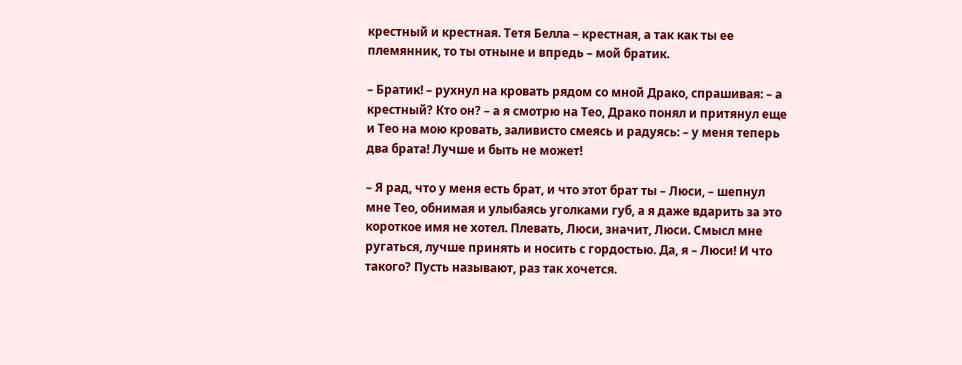крестный и крестная. Тетя Белла – крестная, а так как ты ее племянник, то ты отныне и впредь – мой братик.

– Братик! – рухнул на кровать рядом со мной Драко, спрашивая: – а крестный? Кто он? – а я смотрю на Тео, Драко понял и притянул еще и Тео на мою кровать, заливисто смеясь и радуясь: – у меня теперь два брата! Лучше и быть не может!

– Я рад, что у меня есть брат, и что этот брат ты – Люси, – шепнул мне Тео, обнимая и улыбаясь уголками губ, а я даже вдарить за это короткое имя не хотел. Плевать, Люси, значит, Люси. Смысл мне ругаться, лучше принять и носить с гордостью. Да, я – Люси! И что такого? Пусть называют, раз так хочется.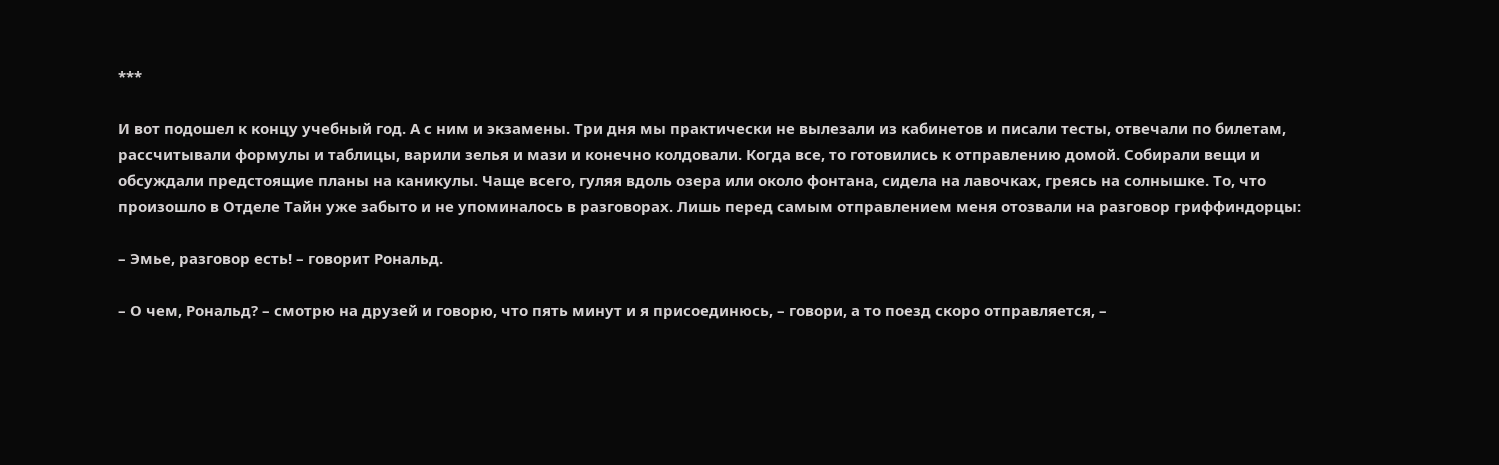***

И вот подошел к концу учебный год. А с ним и экзамены. Три дня мы практически не вылезали из кабинетов и писали тесты, отвечали по билетам, рассчитывали формулы и таблицы, варили зелья и мази и конечно колдовали. Когда все, то готовились к отправлению домой. Собирали вещи и обсуждали предстоящие планы на каникулы. Чаще всего, гуляя вдоль озера или около фонтана, сидела на лавочках, греясь на солнышке. То, что произошло в Отделе Тайн уже забыто и не упоминалось в разговорах. Лишь перед самым отправлением меня отозвали на разговор гриффиндорцы:

– Эмье, разговор есть! – говорит Рональд.

– О чем, Рональд? – смотрю на друзей и говорю, что пять минут и я присоединюсь, – говори, а то поезд скоро отправляется, –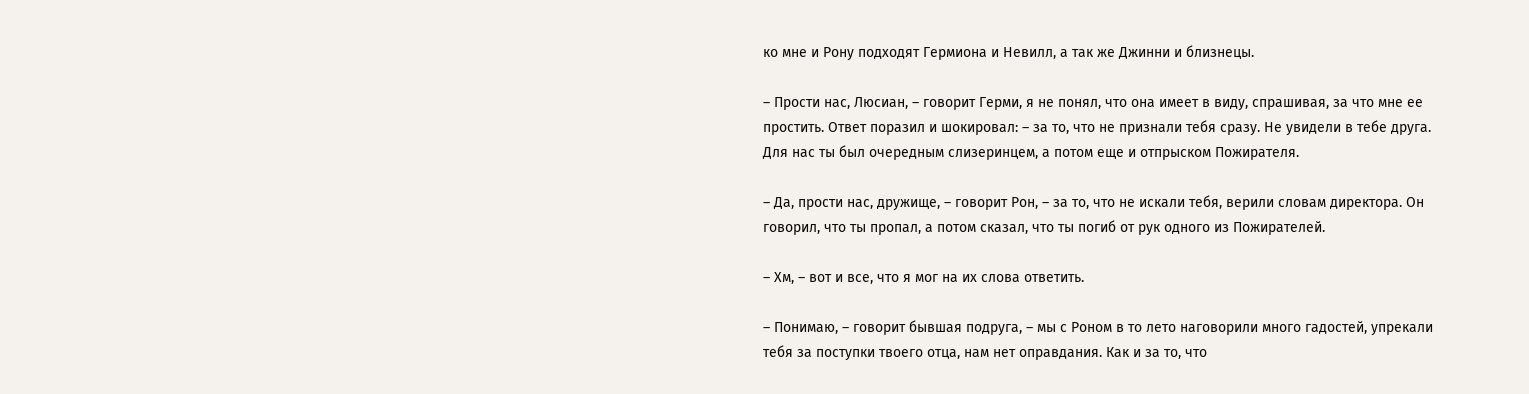ко мне и Рону подходят Гермиона и Невилл, а так же Джинни и близнецы.

– Прости нас, Люсиан, – говорит Герми, я не понял, что она имеет в виду, спрашивая, за что мне ее простить. Ответ поразил и шокировал: – за то, что не признали тебя сразу. Не увидели в тебе друга. Для нас ты был очередным слизеринцем, а потом еще и отпрыском Пожирателя.

– Да, прости нас, дружище, – говорит Рон, – за то, что не искали тебя, верили словам директора. Он говорил, что ты пропал, а потом сказал, что ты погиб от рук одного из Пожирателей.

– Хм, – вот и все, что я мог на их слова ответить.

– Понимаю, – говорит бывшая подруга, – мы с Роном в то лето наговорили много гадостей, упрекали тебя за поступки твоего отца, нам нет оправдания. Как и за то, что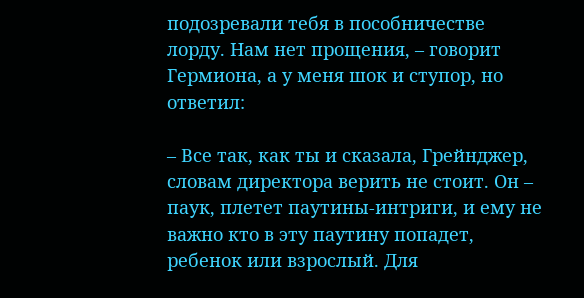подозревали тебя в пособничестве лорду. Нам нет прощения, – говорит Гермиона, а у меня шок и ступор, но ответил:

– Все так, как ты и сказала, Грейнджер, словам директора верить не стоит. Он – паук, плетет паутины-интриги, и ему не важно кто в эту паутину попадет, ребенок или взрослый. Для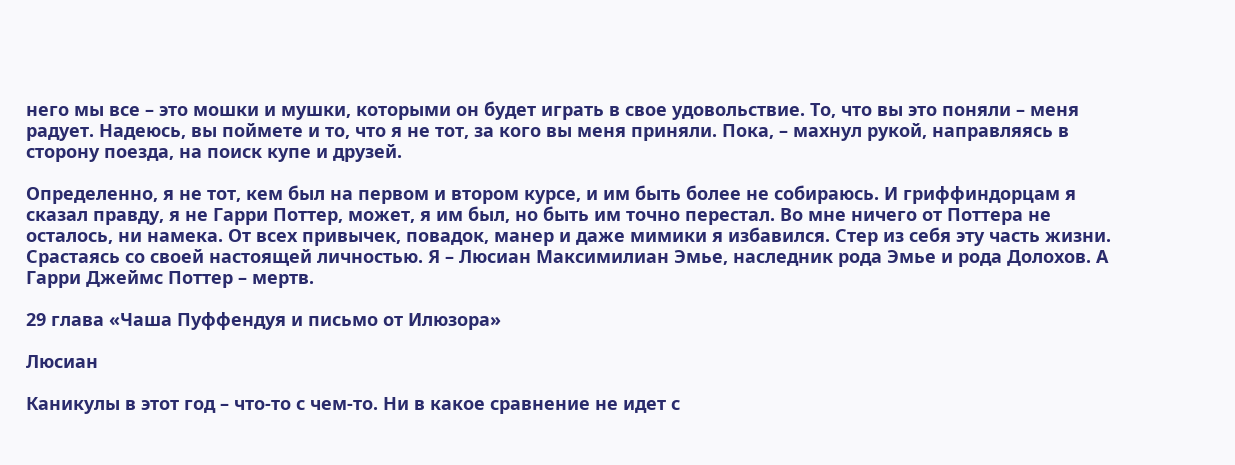него мы все – это мошки и мушки, которыми он будет играть в свое удовольствие. То, что вы это поняли – меня радует. Надеюсь, вы поймете и то, что я не тот, за кого вы меня приняли. Пока, – махнул рукой, направляясь в сторону поезда, на поиск купе и друзей.

Определенно, я не тот, кем был на первом и втором курсе, и им быть более не собираюсь. И гриффиндорцам я сказал правду, я не Гарри Поттер, может, я им был, но быть им точно перестал. Во мне ничего от Поттера не осталось, ни намека. От всех привычек, повадок, манер и даже мимики я избавился. Стер из себя эту часть жизни. Срастаясь со своей настоящей личностью. Я – Люсиан Максимилиан Эмье, наследник рода Эмье и рода Долохов. А Гарри Джеймс Поттер – мертв.

29 глава «Чаша Пуффендуя и письмо от Илюзора»

Люсиан

Каникулы в этот год – что-то с чем-то. Ни в какое сравнение не идет с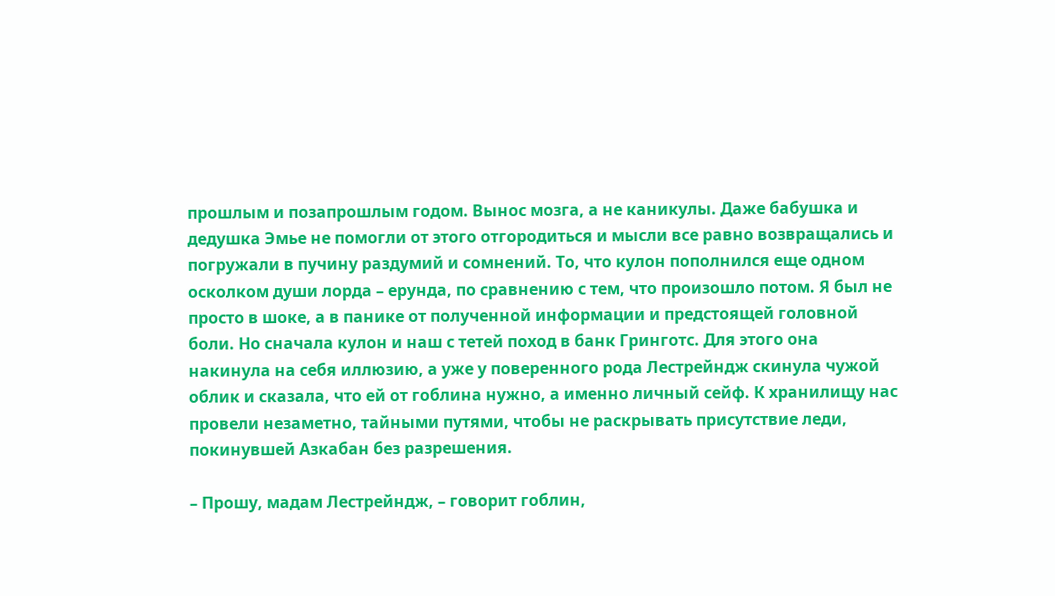прошлым и позапрошлым годом. Вынос мозга, а не каникулы. Даже бабушка и дедушка Эмье не помогли от этого отгородиться и мысли все равно возвращались и погружали в пучину раздумий и сомнений. То, что кулон пополнился еще одном осколком души лорда – ерунда, по сравнению с тем, что произошло потом. Я был не просто в шоке, а в панике от полученной информации и предстоящей головной боли. Но сначала кулон и наш с тетей поход в банк Гринготс. Для этого она накинула на себя иллюзию, а уже у поверенного рода Лестрейндж скинула чужой облик и сказала, что ей от гоблина нужно, а именно личный сейф. К хранилищу нас провели незаметно, тайными путями, чтобы не раскрывать присутствие леди, покинувшей Азкабан без разрешения.

– Прошу, мадам Лестрейндж, – говорит гоблин,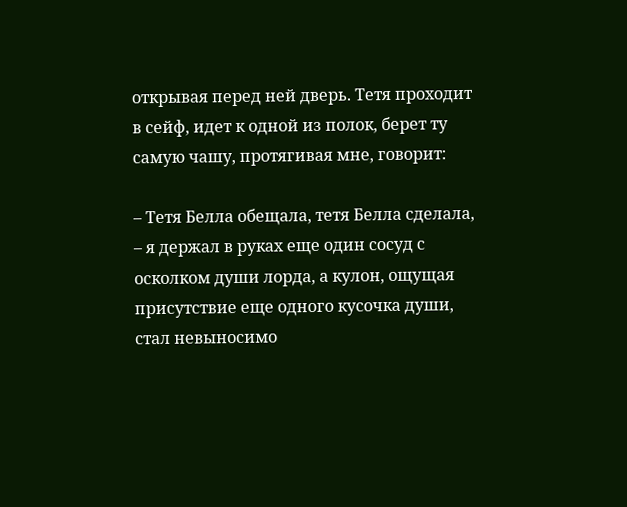открывая перед ней дверь. Тетя проходит в сейф, идет к одной из полок, берет ту самую чашу, протягивая мне, говорит:

– Тетя Белла обещала, тетя Белла сделала, – я держал в руках еще один сосуд с осколком души лорда, а кулон, ощущая присутствие еще одного кусочка души, стал невыносимо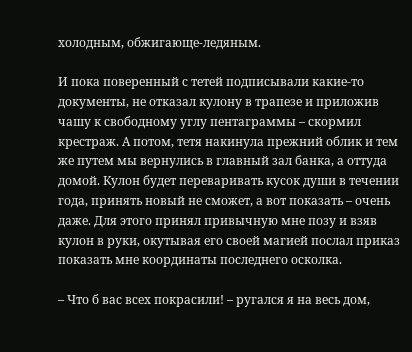холодным, обжигающе-ледяным.

И пока поверенный с тетей подписывали какие-то документы, не отказал кулону в трапезе и приложив чашу к свободному углу пентаграммы – скормил крестраж. А потом, тетя накинула прежний облик и тем же путем мы вернулись в главный зал банка, а оттуда домой. Кулон будет переваривать кусок души в течении года, принять новый не сможет, а вот показать – очень даже. Для этого принял привычную мне позу и взяв кулон в руки, окутывая его своей магией послал приказ показать мне координаты последнего осколка.

– Что б вас всех покрасили! – ругался я на весь дом,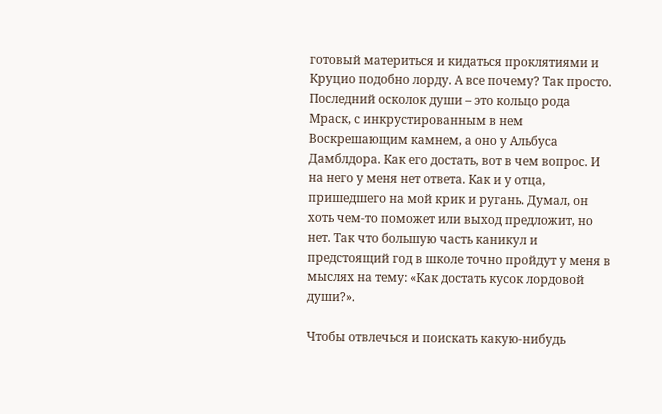готовый материться и кидаться проклятиями и Круцио подобно лорду. А все почему? Так просто. Последний осколок души – это кольцо рода Мраск, с инкрустированным в нем Воскрешающим камнем, а оно у Альбуса Дамблдора. Как его достать, вот в чем вопрос. И на него у меня нет ответа. Как и у отца, пришедшего на мой крик и ругань. Думал, он хоть чем-то поможет или выход предложит, но нет. Так что большую часть каникул и предстоящий год в школе точно пройдут у меня в мыслях на тему: «Как достать кусок лордовой души?».

Чтобы отвлечься и поискать какую-нибудь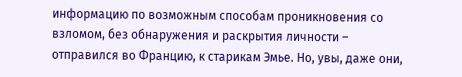информацию по возможным способам проникновения со взломом, без обнаружения и раскрытия личности – отправился во Францию, к старикам Эмье. Но, увы, даже они,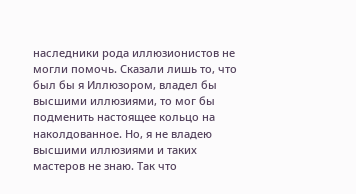наследники рода иллюзионистов не могли помочь. Сказали лишь то, что был бы я Иллюзором, владел бы высшими иллюзиями, то мог бы подменить настоящее кольцо на наколдованное. Но, я не владею высшими иллюзиями и таких мастеров не знаю. Так что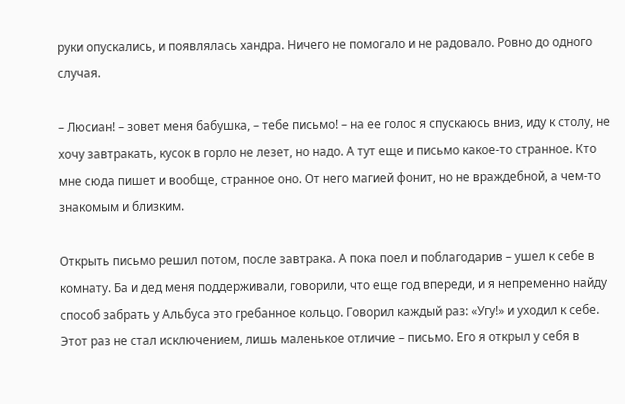руки опускались, и появлялась хандра. Ничего не помогало и не радовало. Ровно до одного случая.

– Люсиан! – зовет меня бабушка, – тебе письмо! – на ее голос я спускаюсь вниз, иду к столу, не хочу завтракать, кусок в горло не лезет, но надо. А тут еще и письмо какое-то странное. Кто мне сюда пишет и вообще, странное оно. От него магией фонит, но не враждебной, а чем-то знакомым и близким.

Открыть письмо решил потом, после завтрака. А пока поел и поблагодарив – ушел к себе в комнату. Ба и дед меня поддерживали, говорили, что еще год впереди, и я непременно найду способ забрать у Альбуса это гребанное кольцо. Говорил каждый раз: «Угу!» и уходил к себе. Этот раз не стал исключением, лишь маленькое отличие – письмо. Его я открыл у себя в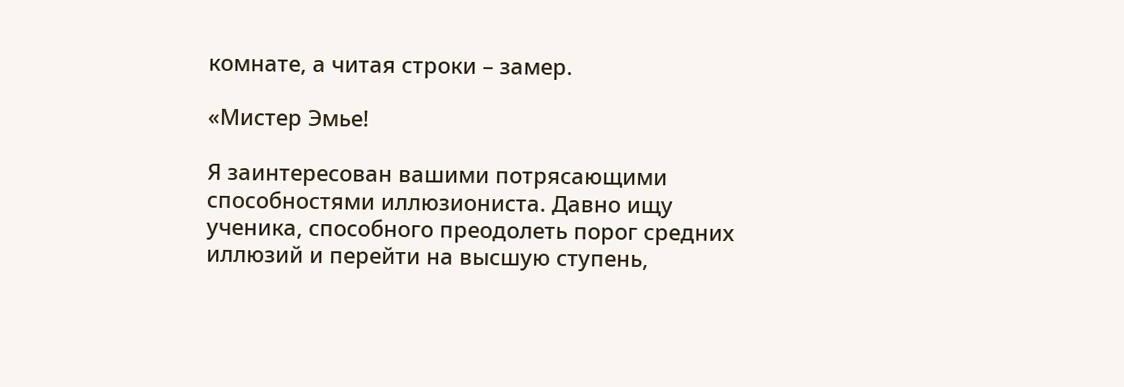комнате, а читая строки – замер.

«Мистер Эмье!

Я заинтересован вашими потрясающими способностями иллюзиониста. Давно ищу ученика, способного преодолеть порог средних иллюзий и перейти на высшую ступень,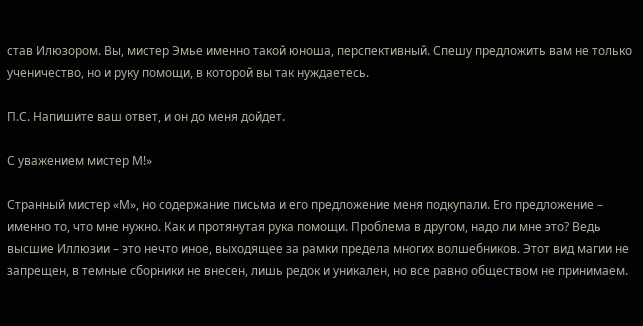став Илюзором. Вы, мистер Эмье именно такой юноша, перспективный. Спешу предложить вам не только ученичество, но и руку помощи, в которой вы так нуждаетесь.

П.С. Напишите ваш ответ, и он до меня дойдет.

С уважением мистер М!»

Странный мистер «М», но содержание письма и его предложение меня подкупали. Его предложение – именно то, что мне нужно. Как и протянутая рука помощи. Проблема в другом, надо ли мне это? Ведь высшие Иллюзии – это нечто иное, выходящее за рамки предела многих волшебников. Этот вид магии не запрещен, в темные сборники не внесен, лишь редок и уникален, но все равно обществом не принимаем.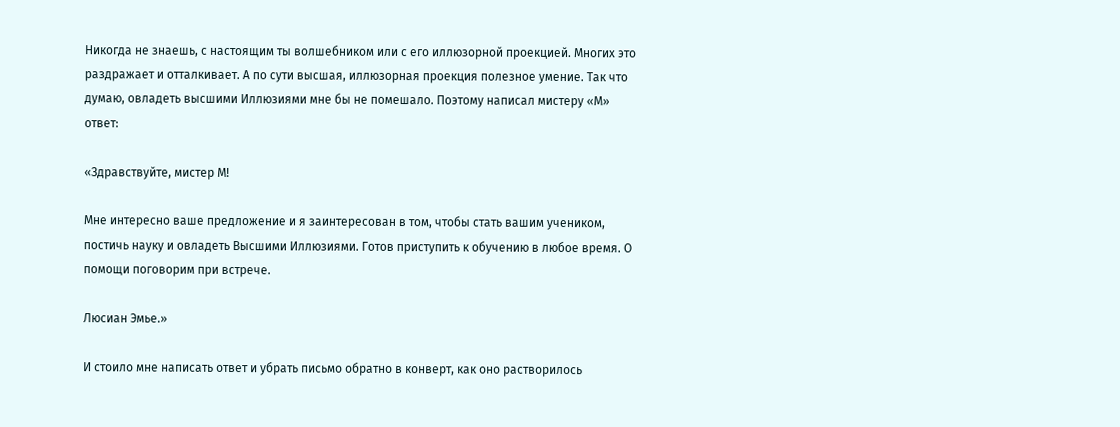Никогда не знаешь, с настоящим ты волшебником или с его иллюзорной проекцией. Многих это раздражает и отталкивает. А по сути высшая, иллюзорная проекция полезное умение. Так что думаю, овладеть высшими Иллюзиями мне бы не помешало. Поэтому написал мистеру «М» ответ:

«Здравствуйте, мистер М!

Мне интересно ваше предложение и я заинтересован в том, чтобы стать вашим учеником, постичь науку и овладеть Высшими Иллюзиями. Готов приступить к обучению в любое время. О помощи поговорим при встрече.

Люсиан Эмье.»

И стоило мне написать ответ и убрать письмо обратно в конверт, как оно растворилось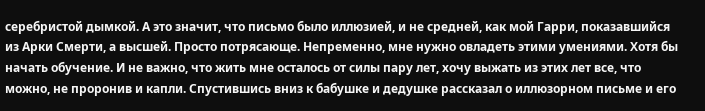серебристой дымкой. А это значит, что письмо было иллюзией, и не средней, как мой Гарри, показавшийся из Арки Смерти, а высшей. Просто потрясающе. Непременно, мне нужно овладеть этими умениями. Хотя бы начать обучение. И не важно, что жить мне осталось от силы пару лет, хочу выжать из этих лет все, что можно, не проронив и капли. Спустившись вниз к бабушке и дедушке рассказал о иллюзорном письме и его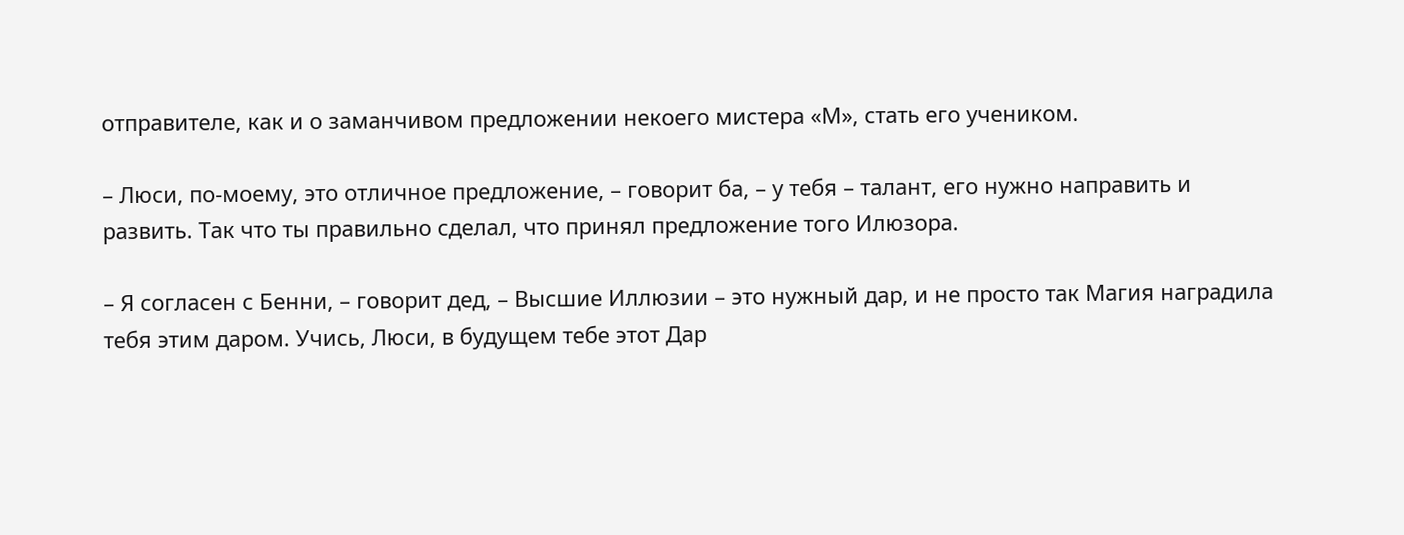отправителе, как и о заманчивом предложении некоего мистера «М», стать его учеником.

– Люси, по-моему, это отличное предложение, – говорит ба, – у тебя – талант, его нужно направить и развить. Так что ты правильно сделал, что принял предложение того Илюзора.

– Я согласен с Бенни, – говорит дед, – Высшие Иллюзии – это нужный дар, и не просто так Магия наградила тебя этим даром. Учись, Люси, в будущем тебе этот Дар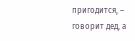пригодится, – говорит дед, а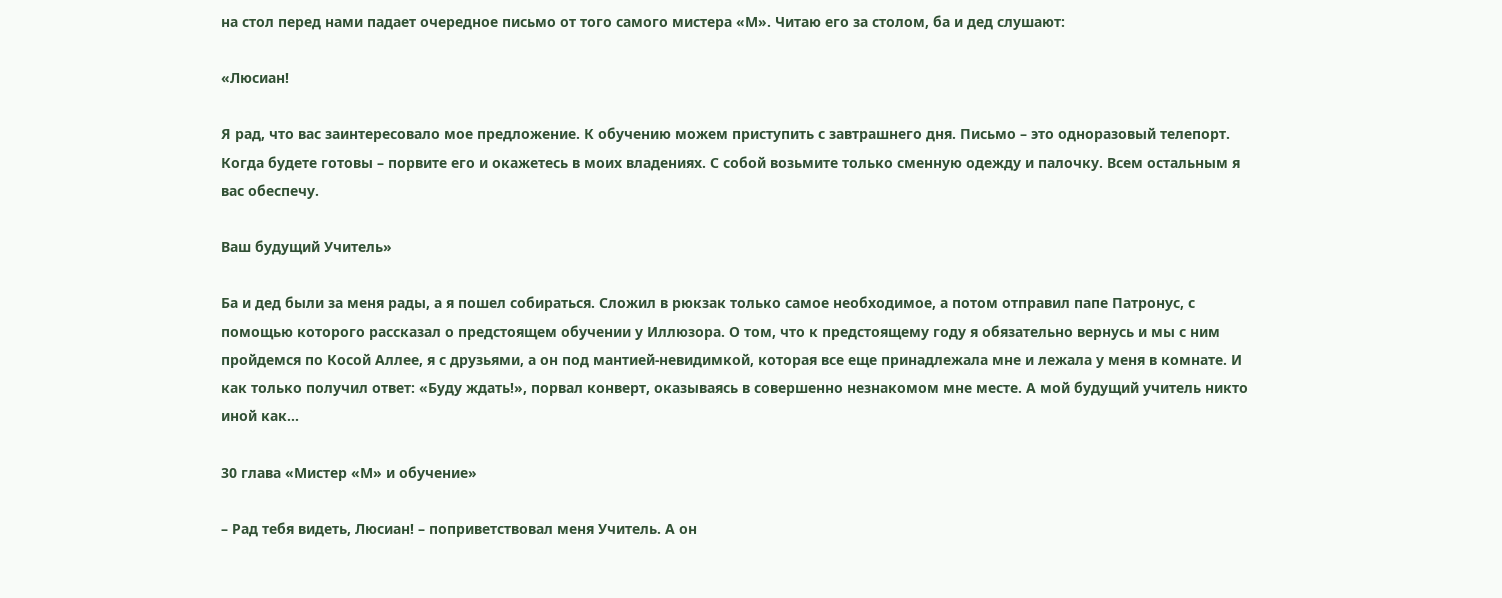на стол перед нами падает очередное письмо от того самого мистера «М». Читаю его за столом, ба и дед слушают:

«Люсиан!

Я рад, что вас заинтересовало мое предложение. К обучению можем приступить с завтрашнего дня. Письмо – это одноразовый телепорт. Когда будете готовы – порвите его и окажетесь в моих владениях. С собой возьмите только сменную одежду и палочку. Всем остальным я вас обеспечу.

Ваш будущий Учитель»

Ба и дед были за меня рады, а я пошел собираться. Сложил в рюкзак только самое необходимое, а потом отправил папе Патронус, с помощью которого рассказал о предстоящем обучении у Иллюзора. О том, что к предстоящему году я обязательно вернусь и мы с ним пройдемся по Косой Аллее, я с друзьями, а он под мантией-невидимкой, которая все еще принадлежала мне и лежала у меня в комнате. И как только получил ответ: «Буду ждать!», порвал конверт, оказываясь в совершенно незнакомом мне месте. А мой будущий учитель никто иной как...

30 глава «Мистер «М» и обучение»

– Рад тебя видеть, Люсиан! – поприветствовал меня Учитель. А он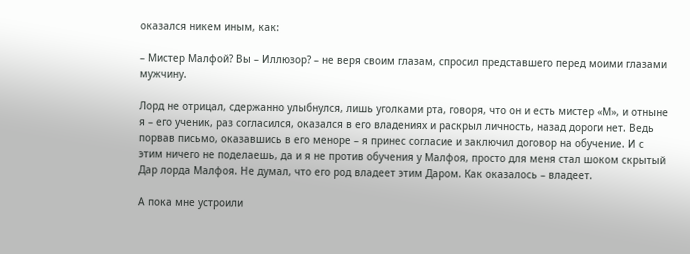оказался никем иным, как:

– Мистер Малфой? Вы – Иллюзор? – не веря своим глазам, спросил представшего перед моими глазами мужчину.

Лорд не отрицал, сдержанно улыбнулся, лишь уголками рта, говоря, что он и есть мистер «М», и отныне я – его ученик, раз согласился, оказался в его владениях и раскрыл личность, назад дороги нет. Ведь порвав письмо, оказавшись в его меноре – я принес согласие и заключил договор на обучение. И с этим ничего не поделаешь, да и я не против обучения у Малфоя, просто для меня стал шоком скрытый Дар лорда Малфоя. Не думал, что его род владеет этим Даром. Как оказалось – владеет.

А пока мне устроили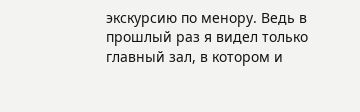экскурсию по менору. Ведь в прошлый раз я видел только главный зал, в котором и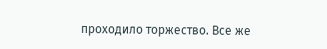проходило торжество. Все же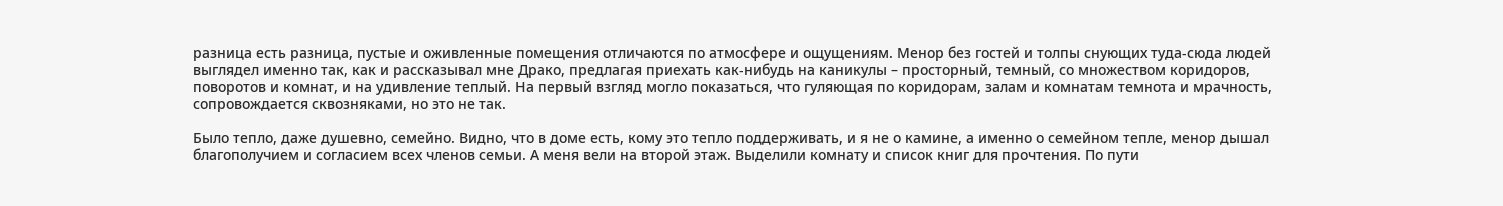разница есть разница, пустые и оживленные помещения отличаются по атмосфере и ощущениям. Менор без гостей и толпы снующих туда-сюда людей выглядел именно так, как и рассказывал мне Драко, предлагая приехать как-нибудь на каникулы – просторный, темный, со множеством коридоров, поворотов и комнат, и на удивление теплый. На первый взгляд могло показаться, что гуляющая по коридорам, залам и комнатам темнота и мрачность, сопровождается сквозняками, но это не так.

Было тепло, даже душевно, семейно. Видно, что в доме есть, кому это тепло поддерживать, и я не о камине, а именно о семейном тепле, менор дышал благополучием и согласием всех членов семьи. А меня вели на второй этаж. Выделили комнату и список книг для прочтения. По пути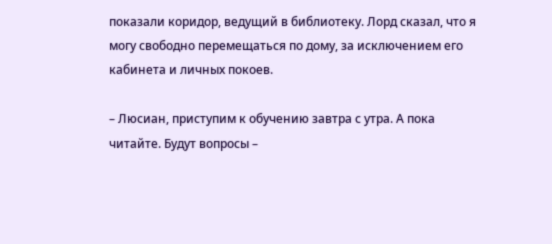показали коридор, ведущий в библиотеку. Лорд сказал, что я могу свободно перемещаться по дому, за исключением его кабинета и личных покоев.

– Люсиан, приступим к обучению завтра с утра. А пока читайте. Будут вопросы –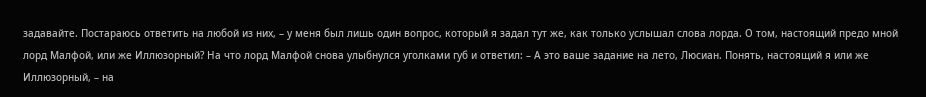задавайте. Постараюсь ответить на любой из них, – у меня был лишь один вопрос, который я задал тут же, как только услышал слова лорда. О том, настоящий предо мной лорд Малфой, или же Иллюзорный? На что лорд Малфой снова улыбнулся уголками губ и ответил: – А это ваше задание на лето, Люсиан. Понять, настоящий я или же Иллюзорный, – на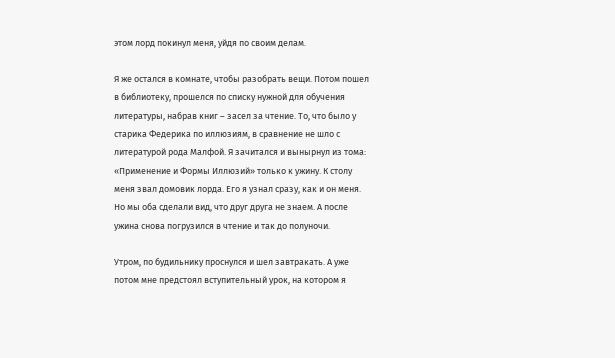этом лорд покинул меня, уйдя по своим делам.

Я же остался в комнате, чтобы разобрать вещи. Потом пошел в библиотеку, прошелся по списку нужной для обучения литературы, набрав книг – засел за чтение. То, что было у старика Федерика по иллюзиям, в сравнение не шло с литературой рода Малфой. Я зачитался и вынырнул из тома: «Применение и Формы Иллюзий» только к ужину. К столу меня звал домовик лорда. Его я узнал сразу, как и он меня. Но мы оба сделали вид, что друг друга не знаем. А после ужина снова погрузился в чтение и так до полуночи.

Утром, по будильнику проснулся и шел завтракать. А уже потом мне предстоял вступительный урок, на котором я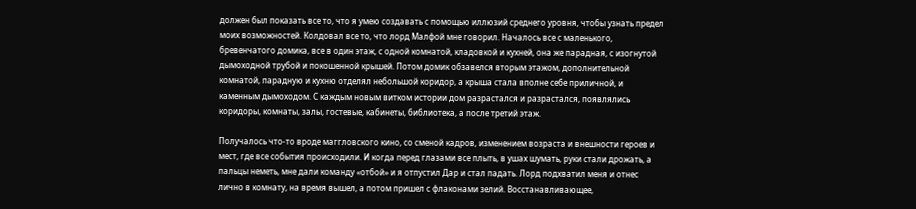должен был показать все то, что я умею создавать с помощью иллюзий среднего уровня, чтобы узнать предел моих возможностей. Колдовал все то, что лорд Малфой мне говорил. Началось все с маленького, бревенчатого домика, все в один этаж, с одной комнатой, кладовкой и кухней, она же парадная, с изогнутой дымоходной трубой и покошенной крышей. Потом домик обзавелся вторым этажом, дополнительной комнатой, парадную и кухню отделял небольшой коридор, а крыша стала вполне себе приличной, и каменным дымоходом. С каждым новым витком истории дом разрастался и разрастался, появлялись коридоры, комнаты, залы, гостевые, кабинеты, библиотека, а после третий этаж.

Получалось что-то вроде маггловского кино, со сменой кадров, изменением возраста и внешности героев и мест, где все события происходили. И когда перед глазами все плыть, в ушах шумать, руки стали дрожать, а пальцы неметь, мне дали команду «отбой» и я отпустил Дар и стал падать. Лорд подхватил меня и отнес лично в комнату, на время вышел, а потом пришел с флаконами зелий. Восстанавливающее,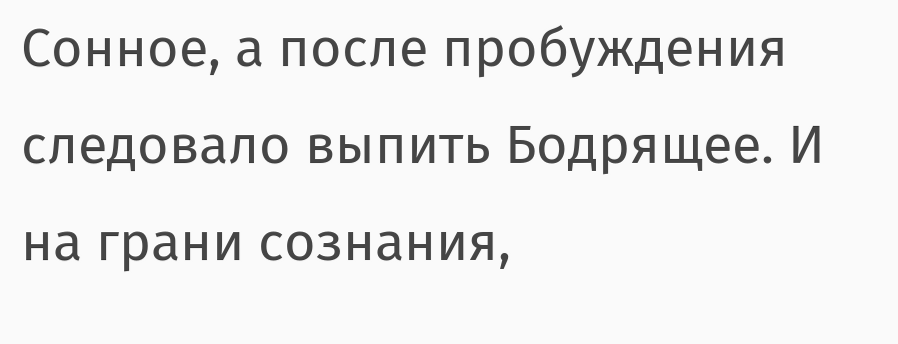Сонное, а после пробуждения следовало выпить Бодрящее. И на грани сознания,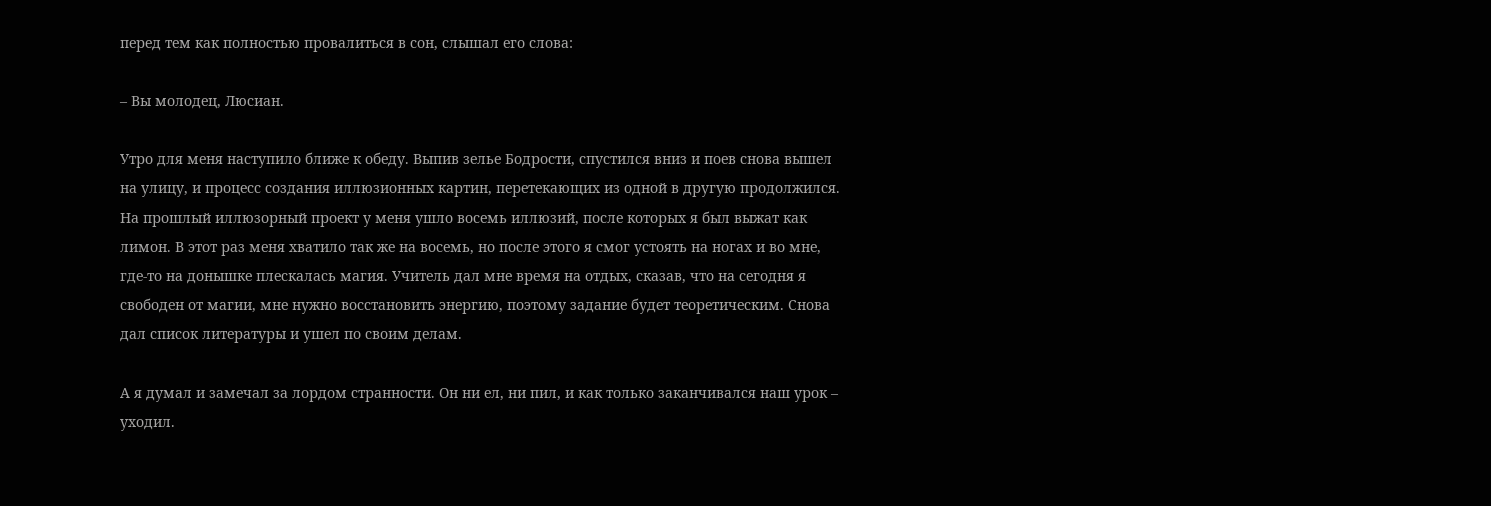перед тем как полностью провалиться в сон, слышал его слова:

– Вы молодец, Люсиан.

Утро для меня наступило ближе к обеду. Выпив зелье Бодрости, спустился вниз и поев снова вышел на улицу, и процесс создания иллюзионных картин, перетекающих из одной в другую продолжился. На прошлый иллюзорный проект у меня ушло восемь иллюзий, после которых я был выжат как лимон. В этот раз меня хватило так же на восемь, но после этого я смог устоять на ногах и во мне, где-то на донышке плескалась магия. Учитель дал мне время на отдых, сказав, что на сегодня я свободен от магии, мне нужно восстановить энергию, поэтому задание будет теоретическим. Снова дал список литературы и ушел по своим делам.

А я думал и замечал за лордом странности. Он ни ел, ни пил, и как только заканчивался наш урок – уходил.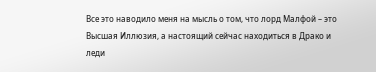Все это наводило меня на мысль о том, что лорд Малфой – это Высшая Иллюзия, а настоящий сейчас находиться в Драко и леди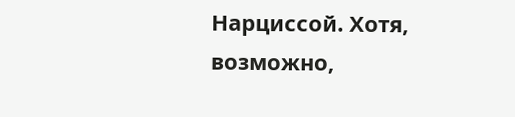Нарциссой. Хотя, возможно,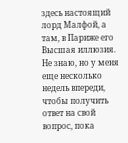здесь настоящий лорд Малфой, а там, в Париже его Высшая иллюзия. Не знаю, но у меня еще несколько недель впереди, чтобы получить ответ на свой вопрос, пока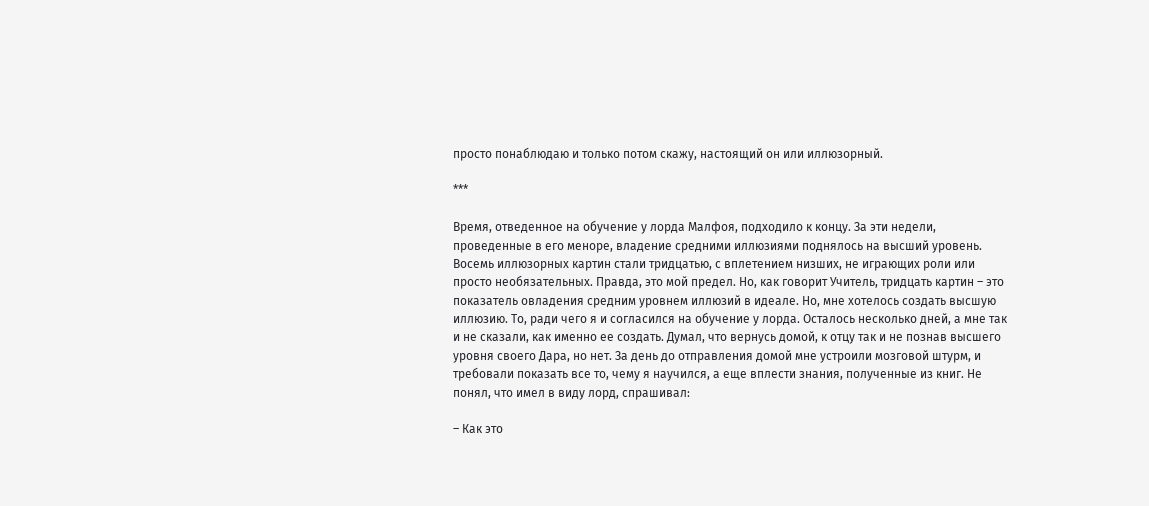просто понаблюдаю и только потом скажу, настоящий он или иллюзорный.

***

Время, отведенное на обучение у лорда Малфоя, подходило к концу. За эти недели, проведенные в его меноре, владение средними иллюзиями поднялось на высший уровень. Восемь иллюзорных картин стали тридцатью, с вплетением низших, не играющих роли или просто необязательных. Правда, это мой предел. Но, как говорит Учитель, тридцать картин – это показатель овладения средним уровнем иллюзий в идеале. Но, мне хотелось создать высшую иллюзию. То, ради чего я и согласился на обучение у лорда. Осталось несколько дней, а мне так и не сказали, как именно ее создать. Думал, что вернусь домой, к отцу так и не познав высшего уровня своего Дара, но нет. За день до отправления домой мне устроили мозговой штурм, и требовали показать все то, чему я научился, а еще вплести знания, полученные из книг. Не понял, что имел в виду лорд, спрашивал:

– Как это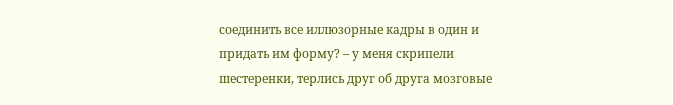соединить все иллюзорные кадры в один и придать им форму? – у меня скрипели шестеренки, терлись друг об друга мозговые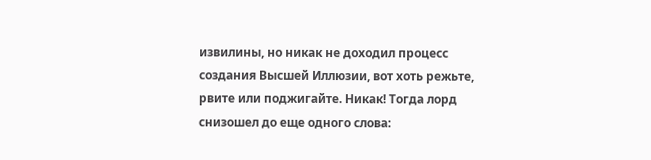извилины, но никак не доходил процесс создания Высшей Иллюзии, вот хоть режьте, рвите или поджигайте. Никак! Тогда лорд снизошел до еще одного слова: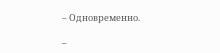– Одновременно.

–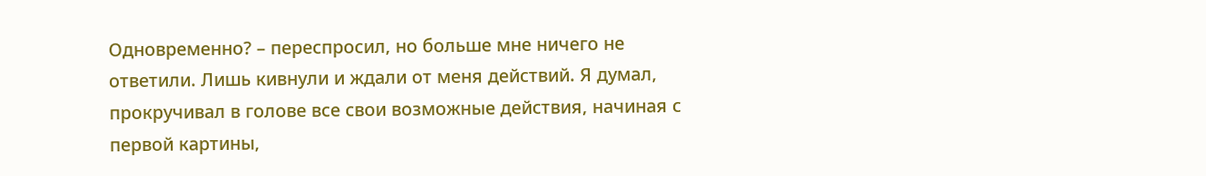Одновременно? – переспросил, но больше мне ничего не ответили. Лишь кивнули и ждали от меня действий. Я думал, прокручивал в голове все свои возможные действия, начиная с первой картины,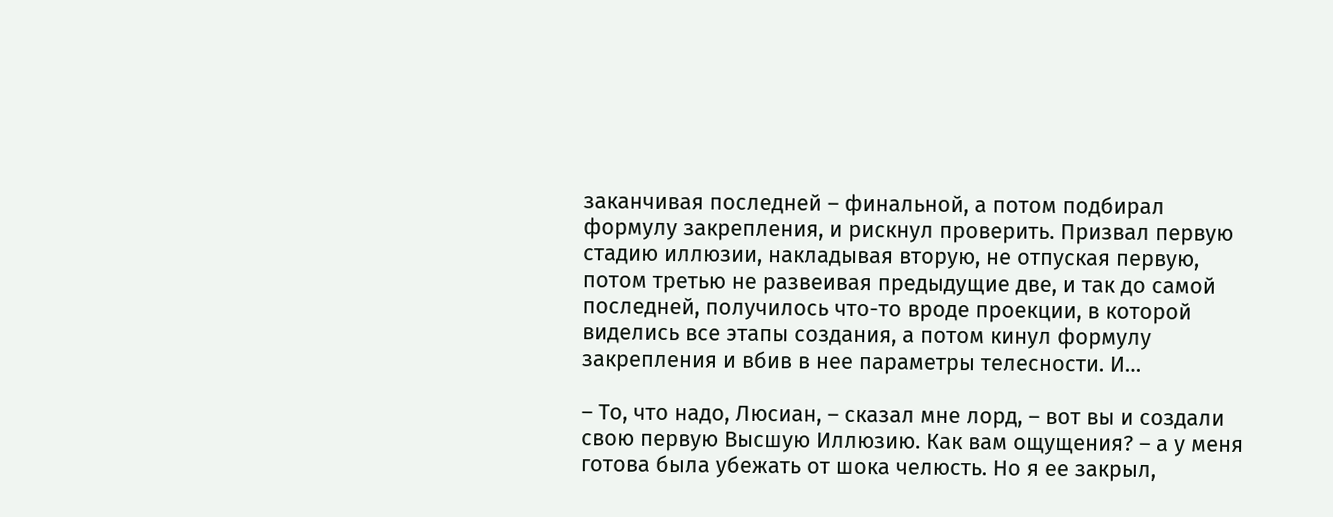заканчивая последней – финальной, а потом подбирал формулу закрепления, и рискнул проверить. Призвал первую стадию иллюзии, накладывая вторую, не отпуская первую, потом третью не развеивая предыдущие две, и так до самой последней, получилось что-то вроде проекции, в которой виделись все этапы создания, а потом кинул формулу закрепления и вбив в нее параметры телесности. И…

– То, что надо, Люсиан, – сказал мне лорд, – вот вы и создали свою первую Высшую Иллюзию. Как вам ощущения? – а у меня готова была убежать от шока челюсть. Но я ее закрыл,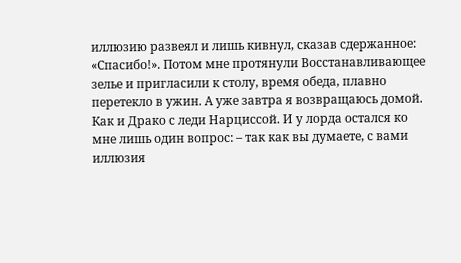иллюзию развеял и лишь кивнул, сказав сдержанное: «Спасибо!». Потом мне протянули Восстанавливающее зелье и пригласили к столу, время обеда, плавно перетекло в ужин. А уже завтра я возвращаюсь домой. Как и Драко с леди Нарциссой. И у лорда остался ко мне лишь один вопрос: – так как вы думаете, с вами иллюзия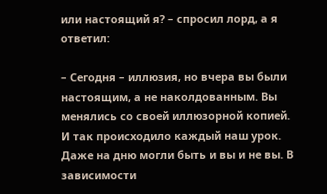или настоящий я? – спросил лорд, а я ответил:

– Сегодня – иллюзия, но вчера вы были настоящим, а не наколдованным. Вы менялись со своей иллюзорной копией. И так происходило каждый наш урок. Даже на дню могли быть и вы и не вы. В зависимости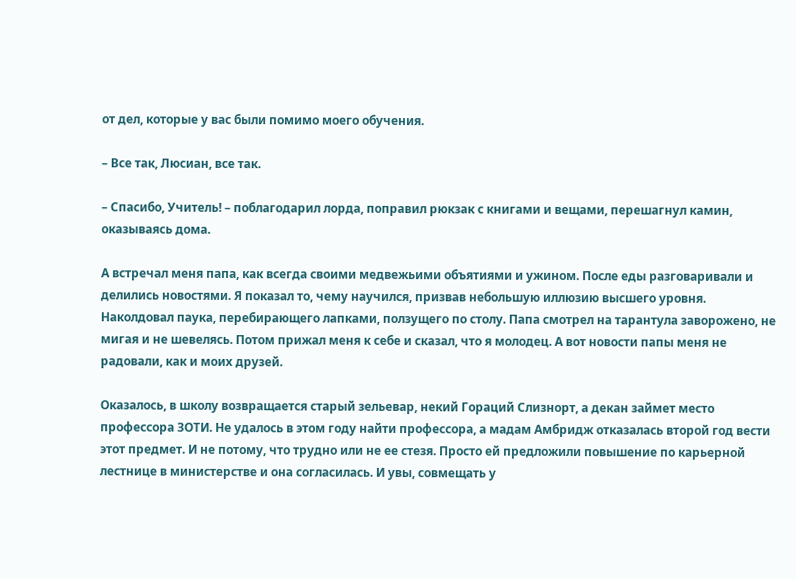от дел, которые у вас были помимо моего обучения.

– Все так, Люсиан, все так.

– Спасибо, Учитель! – поблагодарил лорда, поправил рюкзак с книгами и вещами, перешагнул камин, оказываясь дома.

А встречал меня папа, как всегда своими медвежьими объятиями и ужином. После еды разговаривали и делились новостями. Я показал то, чему научился, призвав небольшую иллюзию высшего уровня. Наколдовал паука, перебирающего лапками, ползущего по столу. Папа смотрел на тарантула заворожено, не мигая и не шевелясь. Потом прижал меня к себе и сказал, что я молодец. А вот новости папы меня не радовали, как и моих друзей.

Оказалось, в школу возвращается старый зельевар, некий Гораций Слизнорт, а декан займет место профессора ЗОТИ. Не удалось в этом году найти профессора, а мадам Амбридж отказалась второй год вести этот предмет. И не потому, что трудно или не ее стезя. Просто ей предложили повышение по карьерной лестнице в министерстве и она согласилась. И увы, совмещать у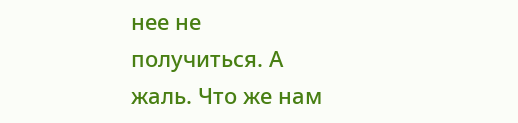нее не получиться. А жаль. Что же нам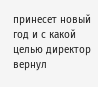принесет новый год и с какой целью директор вернул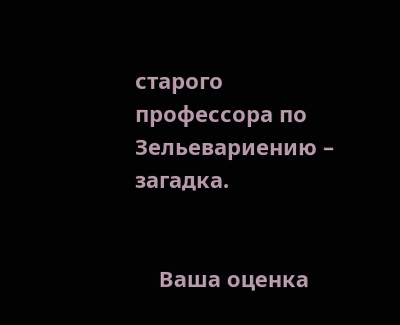старого профессора по Зельевариению – загадка.


    Ваша оценка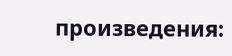произведения: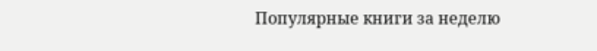Популярные книги за неделю